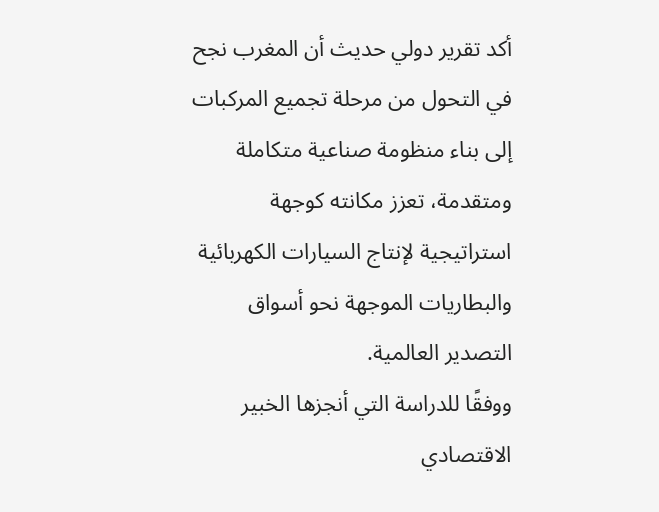أكد تقرير دولي حديث أن المغرب نجح في التحول من مرحلة تجميع المركبات إلى بناء منظومة صناعية متكاملة ومتقدمة، تعزز مكانته كوجهة استراتيجية لإنتاج السيارات الكهربائية والبطاريات الموجهة نحو أسواق التصدير العالمية.
ووفقًا للدراسة التي أنجزها الخبير الاقتصادي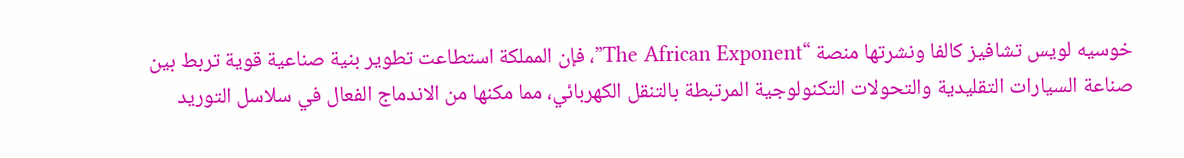خوسيه لويس تشافيز كالفا ونشرتها منصة “The African Exponent”، فإن المملكة استطاعت تطوير بنية صناعية قوية تربط بين صناعة السيارات التقليدية والتحولات التكنولوجية المرتبطة بالتنقل الكهربائي، مما مكنها من الاندماج الفعال في سلاسل التوريد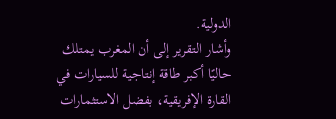الدولية.
وأشار التقرير إلى أن المغرب يمتلك حاليًا أكبر طاقة إنتاجية للسيارات في القارة الإفريقية، بفضل الاستثمارات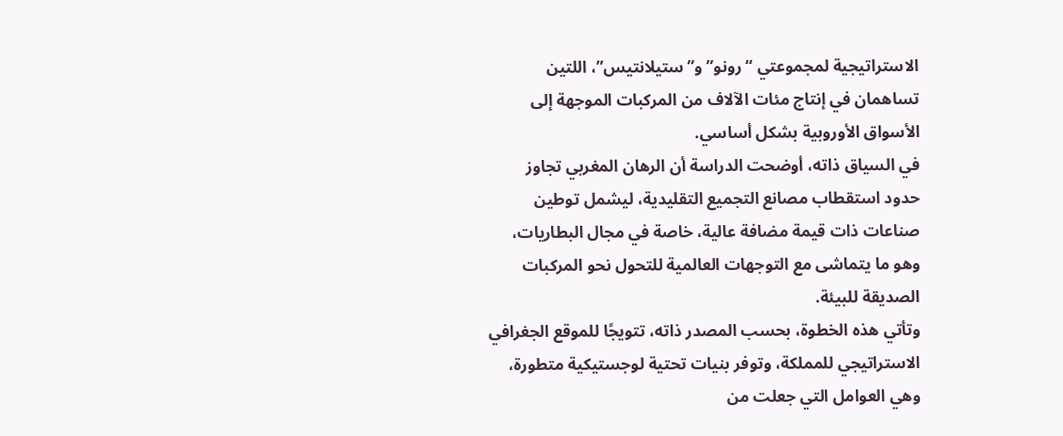الاستراتيجية لمجموعتي “رونو” و”ستيلانتيس”، اللتين تساهمان في إنتاج مئات الآلاف من المركبات الموجهة إلى الأسواق الأوروبية بشكل أساسي.
في السياق ذاته، أوضحت الدراسة أن الرهان المغربي تجاوز حدود استقطاب مصانع التجميع التقليدية، ليشمل توطين صناعات ذات قيمة مضافة عالية، خاصة في مجال البطاريات، وهو ما يتماشى مع التوجهات العالمية للتحول نحو المركبات الصديقة للبيئة.
وتأتي هذه الخطوة، بحسب المصدر ذاته، تتويجًا للموقع الجغرافي الاستراتيجي للمملكة، وتوفر بنيات تحتية لوجستيكية متطورة، وهي العوامل التي جعلت من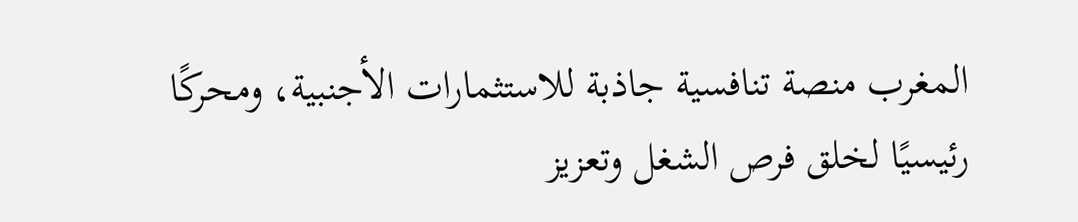المغرب منصة تنافسية جاذبة للاستثمارات الأجنبية، ومحركًا رئيسيًا لخلق فرص الشغل وتعزيز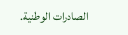الصادرات الوطنية.